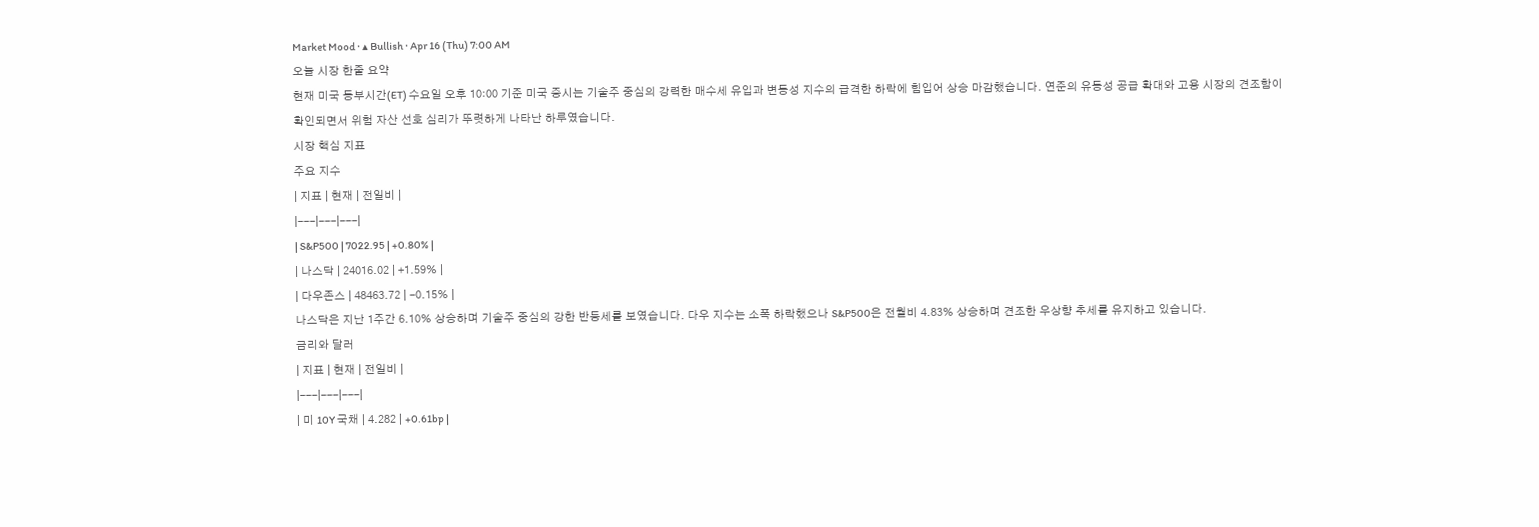Market Mood · ▴ Bullish · Apr 16 (Thu) 7:00 AM
오늘 시장 한줄 요약
현재 미국 동부시간(ET) 수요일 오후 10:00 기준 미국 증시는 기술주 중심의 강력한 매수세 유입과 변동성 지수의 급격한 하락에 힘입어 상승 마감했습니다. 연준의 유동성 공급 확대와 고용 시장의 견조함이 확인되면서 위험 자산 선호 심리가 뚜렷하게 나타난 하루였습니다.
시장 핵심 지표
주요 지수
| 지표 | 현재 | 전일비 |
|---|---|---|
| S&P500 | 7022.95 | +0.80% |
| 나스닥 | 24016.02 | +1.59% |
| 다우존스 | 48463.72 | -0.15% |
나스닥은 지난 1주간 6.10% 상승하며 기술주 중심의 강한 반등세를 보였습니다. 다우 지수는 소폭 하락했으나 S&P500은 전월비 4.83% 상승하며 견조한 우상향 추세를 유지하고 있습니다.
금리와 달러
| 지표 | 현재 | 전일비 |
|---|---|---|
| 미 10Y 국채 | 4.282 | +0.61bp |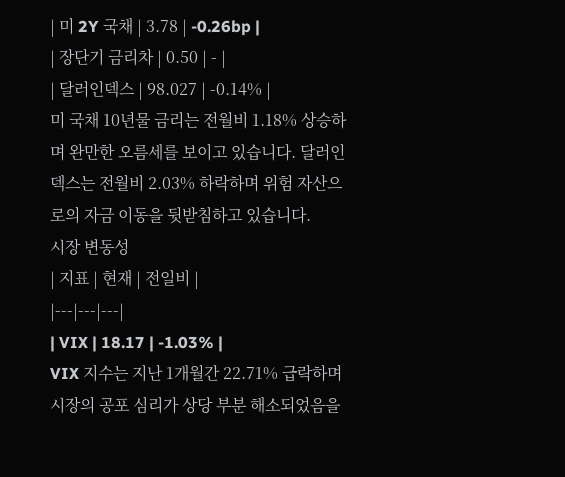| 미 2Y 국채 | 3.78 | -0.26bp |
| 장단기 금리차 | 0.50 | - |
| 달러인덱스 | 98.027 | -0.14% |
미 국채 10년물 금리는 전월비 1.18% 상승하며 완만한 오름세를 보이고 있습니다. 달러인덱스는 전월비 2.03% 하락하며 위험 자산으로의 자금 이동을 뒷받침하고 있습니다.
시장 변동성
| 지표 | 현재 | 전일비 |
|---|---|---|
| VIX | 18.17 | -1.03% |
VIX 지수는 지난 1개월간 22.71% 급락하며 시장의 공포 심리가 상당 부분 해소되었음을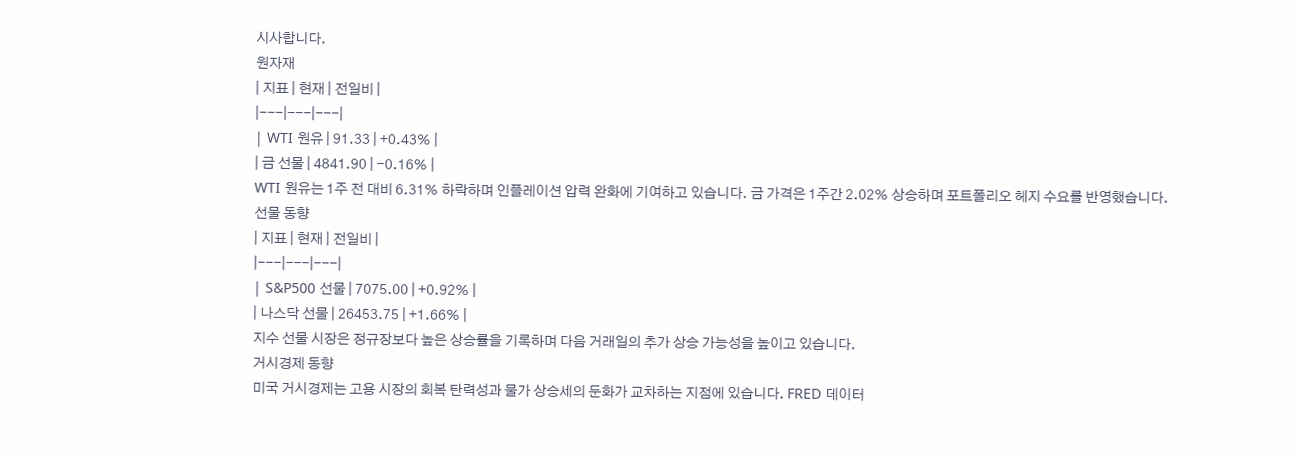시사합니다.
원자재
| 지표 | 현재 | 전일비 |
|---|---|---|
| WTI 원유 | 91.33 | +0.43% |
| 금 선물 | 4841.90 | -0.16% |
WTI 원유는 1주 전 대비 6.31% 하락하며 인플레이션 압력 완화에 기여하고 있습니다. 금 가격은 1주간 2.02% 상승하며 포트폴리오 헤지 수요를 반영했습니다.
선물 동향
| 지표 | 현재 | 전일비 |
|---|---|---|
| S&P500 선물 | 7075.00 | +0.92% |
| 나스닥 선물 | 26453.75 | +1.66% |
지수 선물 시장은 정규장보다 높은 상승률을 기록하며 다음 거래일의 추가 상승 가능성을 높이고 있습니다.
거시경제 동향
미국 거시경제는 고용 시장의 회복 탄력성과 물가 상승세의 둔화가 교차하는 지점에 있습니다. FRED 데이터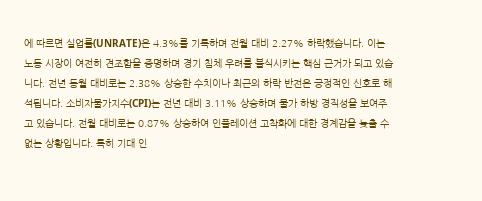에 따르면 실업률(UNRATE)은 4.3%를 기록하며 전월 대비 2.27% 하락했습니다. 이는 노동 시장이 여전히 견조함을 증명하며 경기 침체 우려를 불식시키는 핵심 근거가 되고 있습니다. 전년 동월 대비로는 2.38% 상승한 수치이나 최근의 하락 반전은 긍정적인 신호로 해석됩니다. 소비자물가지수(CPI)는 전년 대비 3.11% 상승하며 물가 하방 경직성을 보여주고 있습니다. 전월 대비로는 0.87% 상승하여 인플레이션 고착화에 대한 경계감을 늦출 수 없는 상황입니다. 특히 기대 인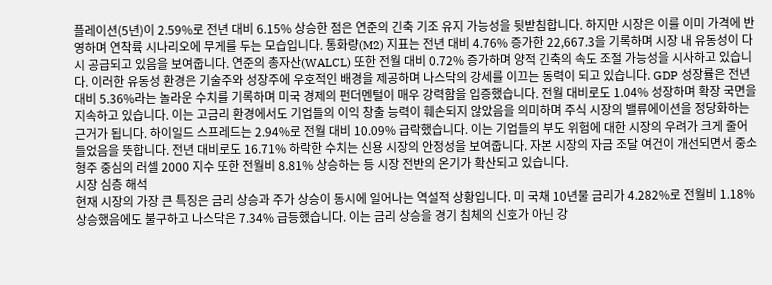플레이션(5년)이 2.59%로 전년 대비 6.15% 상승한 점은 연준의 긴축 기조 유지 가능성을 뒷받침합니다. 하지만 시장은 이를 이미 가격에 반영하며 연착륙 시나리오에 무게를 두는 모습입니다. 통화량(M2) 지표는 전년 대비 4.76% 증가한 22,667.3을 기록하며 시장 내 유동성이 다시 공급되고 있음을 보여줍니다. 연준의 총자산(WALCL) 또한 전월 대비 0.72% 증가하며 양적 긴축의 속도 조절 가능성을 시사하고 있습니다. 이러한 유동성 환경은 기술주와 성장주에 우호적인 배경을 제공하며 나스닥의 강세를 이끄는 동력이 되고 있습니다. GDP 성장률은 전년 대비 5.36%라는 놀라운 수치를 기록하며 미국 경제의 펀더멘털이 매우 강력함을 입증했습니다. 전월 대비로도 1.04% 성장하며 확장 국면을 지속하고 있습니다. 이는 고금리 환경에서도 기업들의 이익 창출 능력이 훼손되지 않았음을 의미하며 주식 시장의 밸류에이션을 정당화하는 근거가 됩니다. 하이일드 스프레드는 2.94%로 전월 대비 10.09% 급락했습니다. 이는 기업들의 부도 위험에 대한 시장의 우려가 크게 줄어들었음을 뜻합니다. 전년 대비로도 16.71% 하락한 수치는 신용 시장의 안정성을 보여줍니다. 자본 시장의 자금 조달 여건이 개선되면서 중소형주 중심의 러셀 2000 지수 또한 전월비 8.81% 상승하는 등 시장 전반의 온기가 확산되고 있습니다.
시장 심층 해석
현재 시장의 가장 큰 특징은 금리 상승과 주가 상승이 동시에 일어나는 역설적 상황입니다. 미 국채 10년물 금리가 4.282%로 전월비 1.18% 상승했음에도 불구하고 나스닥은 7.34% 급등했습니다. 이는 금리 상승을 경기 침체의 신호가 아닌 강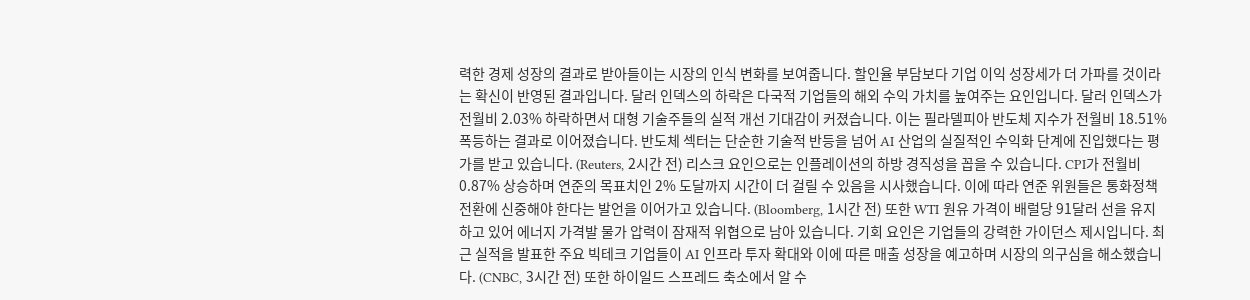력한 경제 성장의 결과로 받아들이는 시장의 인식 변화를 보여줍니다. 할인율 부담보다 기업 이익 성장세가 더 가파를 것이라는 확신이 반영된 결과입니다. 달러 인덱스의 하락은 다국적 기업들의 해외 수익 가치를 높여주는 요인입니다. 달러 인덱스가 전월비 2.03% 하락하면서 대형 기술주들의 실적 개선 기대감이 커졌습니다. 이는 필라델피아 반도체 지수가 전월비 18.51% 폭등하는 결과로 이어졌습니다. 반도체 섹터는 단순한 기술적 반등을 넘어 AI 산업의 실질적인 수익화 단계에 진입했다는 평가를 받고 있습니다. (Reuters, 2시간 전) 리스크 요인으로는 인플레이션의 하방 경직성을 꼽을 수 있습니다. CPI가 전월비 0.87% 상승하며 연준의 목표치인 2% 도달까지 시간이 더 걸릴 수 있음을 시사했습니다. 이에 따라 연준 위원들은 통화정책 전환에 신중해야 한다는 발언을 이어가고 있습니다. (Bloomberg, 1시간 전) 또한 WTI 원유 가격이 배럴당 91달러 선을 유지하고 있어 에너지 가격발 물가 압력이 잠재적 위협으로 남아 있습니다. 기회 요인은 기업들의 강력한 가이던스 제시입니다. 최근 실적을 발표한 주요 빅테크 기업들이 AI 인프라 투자 확대와 이에 따른 매출 성장을 예고하며 시장의 의구심을 해소했습니다. (CNBC, 3시간 전) 또한 하이일드 스프레드 축소에서 알 수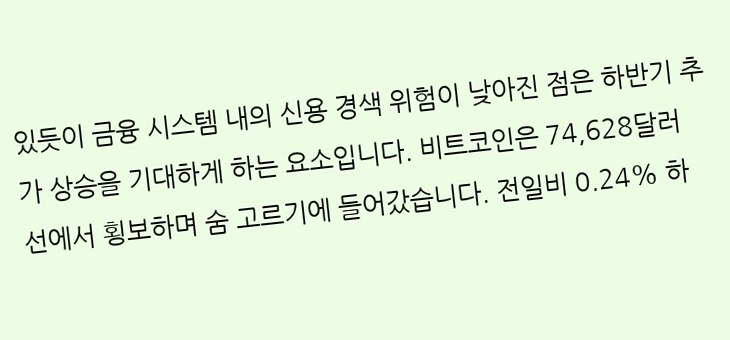있듯이 금융 시스템 내의 신용 경색 위험이 낮아진 점은 하반기 추가 상승을 기대하게 하는 요소입니다. 비트코인은 74,628달러 선에서 횡보하며 숨 고르기에 들어갔습니다. 전일비 0.24% 하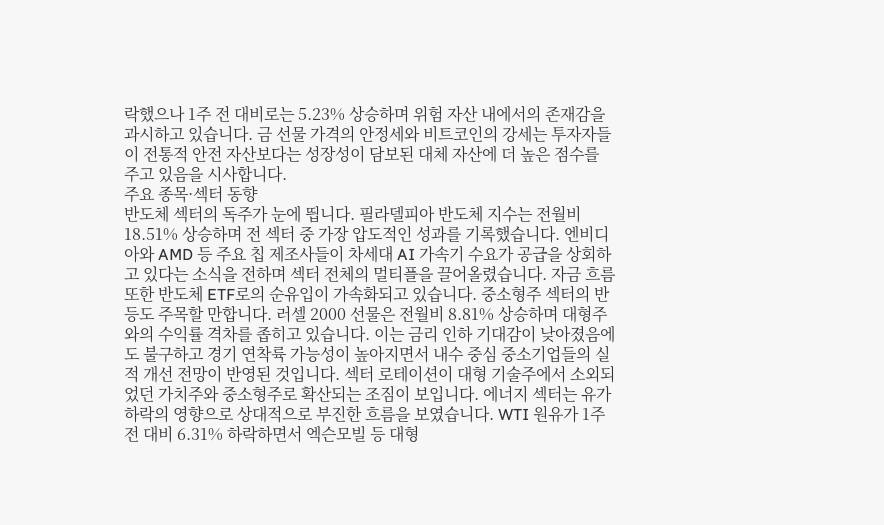락했으나 1주 전 대비로는 5.23% 상승하며 위험 자산 내에서의 존재감을 과시하고 있습니다. 금 선물 가격의 안정세와 비트코인의 강세는 투자자들이 전통적 안전 자산보다는 성장성이 담보된 대체 자산에 더 높은 점수를 주고 있음을 시사합니다.
주요 종목·섹터 동향
반도체 섹터의 독주가 눈에 띕니다. 필라델피아 반도체 지수는 전월비 18.51% 상승하며 전 섹터 중 가장 압도적인 성과를 기록했습니다. 엔비디아와 AMD 등 주요 칩 제조사들이 차세대 AI 가속기 수요가 공급을 상회하고 있다는 소식을 전하며 섹터 전체의 멀티플을 끌어올렸습니다. 자금 흐름 또한 반도체 ETF로의 순유입이 가속화되고 있습니다. 중소형주 섹터의 반등도 주목할 만합니다. 러셀 2000 선물은 전월비 8.81% 상승하며 대형주와의 수익률 격차를 좁히고 있습니다. 이는 금리 인하 기대감이 낮아졌음에도 불구하고 경기 연착륙 가능성이 높아지면서 내수 중심 중소기업들의 실적 개선 전망이 반영된 것입니다. 섹터 로테이션이 대형 기술주에서 소외되었던 가치주와 중소형주로 확산되는 조짐이 보입니다. 에너지 섹터는 유가 하락의 영향으로 상대적으로 부진한 흐름을 보였습니다. WTI 원유가 1주 전 대비 6.31% 하락하면서 엑슨모빌 등 대형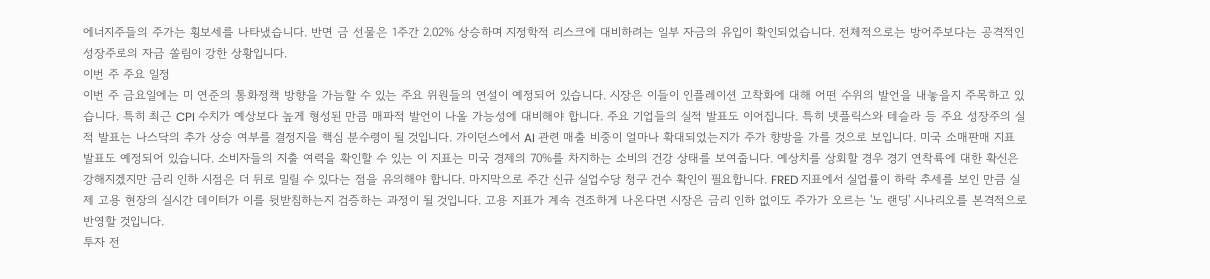에너지주들의 주가는 횡보세를 나타냈습니다. 반면 금 선물은 1주간 2.02% 상승하며 지정학적 리스크에 대비하려는 일부 자금의 유입이 확인되었습니다. 전체적으로는 방어주보다는 공격적인 성장주로의 자금 쏠림이 강한 상황입니다.
이번 주 주요 일정
이번 주 금요일에는 미 연준의 통화정책 방향을 가늠할 수 있는 주요 위원들의 연설이 예정되어 있습니다. 시장은 이들이 인플레이션 고착화에 대해 어떤 수위의 발언을 내놓을지 주목하고 있습니다. 특히 최근 CPI 수치가 예상보다 높게 형성된 만큼 매파적 발언이 나올 가능성에 대비해야 합니다. 주요 기업들의 실적 발표도 이어집니다. 특히 넷플릭스와 테슬라 등 주요 성장주의 실적 발표는 나스닥의 추가 상승 여부를 결정지을 핵심 분수령이 될 것입니다. 가이던스에서 AI 관련 매출 비중이 얼마나 확대되었는지가 주가 향방을 가를 것으로 보입니다. 미국 소매판매 지표 발표도 예정되어 있습니다. 소비자들의 지출 여력을 확인할 수 있는 이 지표는 미국 경제의 70%를 차지하는 소비의 건강 상태를 보여줍니다. 예상치를 상회할 경우 경기 연착륙에 대한 확신은 강해지겠지만 금리 인하 시점은 더 뒤로 밀릴 수 있다는 점을 유의해야 합니다. 마지막으로 주간 신규 실업수당 청구 건수 확인이 필요합니다. FRED 지표에서 실업률이 하락 추세를 보인 만큼 실제 고용 현장의 실시간 데이터가 이를 뒷받침하는지 검증하는 과정이 될 것입니다. 고용 지표가 계속 견조하게 나온다면 시장은 금리 인하 없이도 주가가 오르는 '노 랜딩' 시나리오를 본격적으로 반영할 것입니다.
투자 전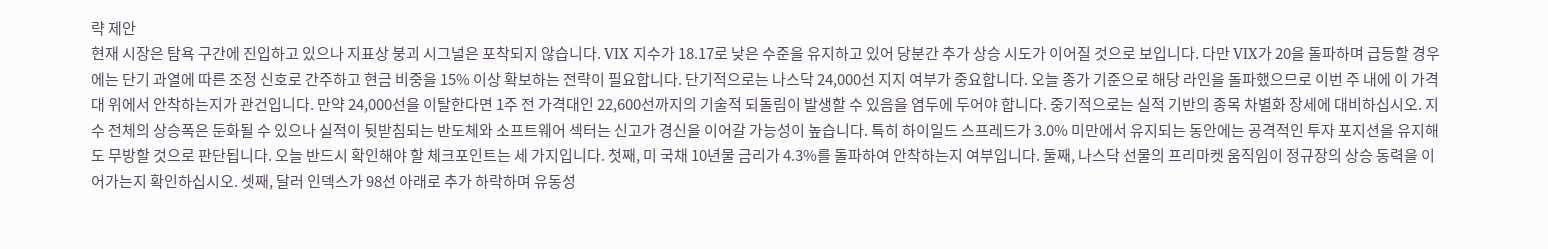략 제안
현재 시장은 탐욕 구간에 진입하고 있으나 지표상 붕괴 시그널은 포착되지 않습니다. VIX 지수가 18.17로 낮은 수준을 유지하고 있어 당분간 추가 상승 시도가 이어질 것으로 보입니다. 다만 VIX가 20을 돌파하며 급등할 경우에는 단기 과열에 따른 조정 신호로 간주하고 현금 비중을 15% 이상 확보하는 전략이 필요합니다. 단기적으로는 나스닥 24,000선 지지 여부가 중요합니다. 오늘 종가 기준으로 해당 라인을 돌파했으므로 이번 주 내에 이 가격대 위에서 안착하는지가 관건입니다. 만약 24,000선을 이탈한다면 1주 전 가격대인 22,600선까지의 기술적 되돌림이 발생할 수 있음을 염두에 두어야 합니다. 중기적으로는 실적 기반의 종목 차별화 장세에 대비하십시오. 지수 전체의 상승폭은 둔화될 수 있으나 실적이 뒷받침되는 반도체와 소프트웨어 섹터는 신고가 경신을 이어갈 가능성이 높습니다. 특히 하이일드 스프레드가 3.0% 미만에서 유지되는 동안에는 공격적인 투자 포지션을 유지해도 무방할 것으로 판단됩니다. 오늘 반드시 확인해야 할 체크포인트는 세 가지입니다. 첫째, 미 국채 10년물 금리가 4.3%를 돌파하여 안착하는지 여부입니다. 둘째, 나스닥 선물의 프리마켓 움직임이 정규장의 상승 동력을 이어가는지 확인하십시오. 셋째, 달러 인덱스가 98선 아래로 추가 하락하며 유동성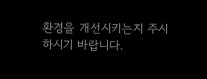환경을 개선시키는지 주시하시기 바랍니다.